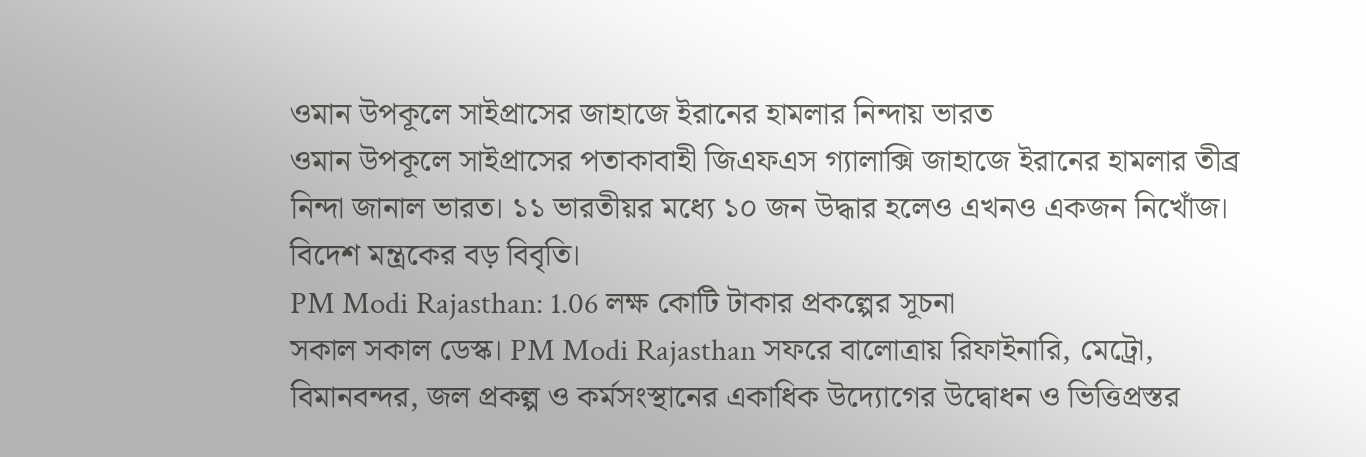ওমান উপকূলে সাইপ্রাসের জাহাজে ইরানের হামলার নিন্দায় ভারত
ওমান উপকূলে সাইপ্রাসের পতাকাবাহী জিএফএস গ্যালাক্সি জাহাজে ইরানের হামলার তীব্র নিন্দা জানাল ভারত। ১১ ভারতীয়র মধ্যে ১০ জন উদ্ধার হলেও এখনও একজন নিখোঁজ। বিদেশ মন্ত্রকের বড় বিবৃতি।
PM Modi Rajasthan: 1.06 লক্ষ কোটি টাকার প্রকল্পের সূচনা
সকাল সকাল ডেস্ক। PM Modi Rajasthan সফরে বালোত্রায় রিফাইনারি, মেট্রো, বিমানবন্দর, জল প্রকল্প ও কর্মসংস্থানের একাধিক উদ্যোগের উদ্বোধন ও ভিত্তিপ্রস্তর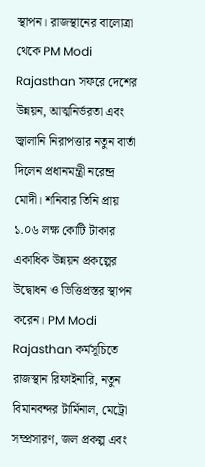স্থাপন। রাজস্থানের বালোত্রা থেকে PM Modi Rajasthan সফরে দেশের উন্নয়ন, আত্মনির্ভরতা এবং জ্বালানি নিরাপত্তার নতুন বার্তা দিলেন প্রধানমন্ত্রী নরেন্দ্র মোদী। শনিবার তিনি প্রায় ১.০৬ লক্ষ কোটি টাকার একাধিক উন্নয়ন প্রকল্পের উদ্বোধন ও ভিত্তিপ্রস্তর স্থাপন করেন। PM Modi Rajasthan কর্মসূচিতে রাজস্থান রিফাইনারি, নতুন বিমানবন্দর টার্মিনাল, মেট্রো সম্প্রসারণ, জল প্রকল্প এবং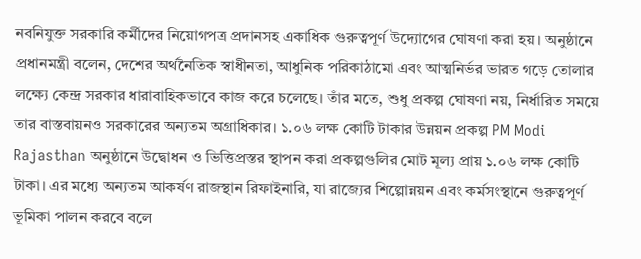নবনিযুক্ত সরকারি কর্মীদের নিয়োগপত্র প্রদানসহ একাধিক গুরুত্বপূর্ণ উদ্যোগের ঘোষণা করা হয়। অনুষ্ঠানে প্রধানমন্ত্রী বলেন, দেশের অর্থনৈতিক স্বাধীনতা, আধুনিক পরিকাঠামো এবং আত্মনির্ভর ভারত গড়ে তোলার লক্ষ্যে কেন্দ্র সরকার ধারাবাহিকভাবে কাজ করে চলেছে। তাঁর মতে, শুধু প্রকল্প ঘোষণা নয়, নির্ধারিত সময়ে তার বাস্তবায়নও সরকারের অন্যতম অগ্রাধিকার। ১.০৬ লক্ষ কোটি টাকার উন্নয়ন প্রকল্প PM Modi Rajasthan অনুষ্ঠানে উদ্বোধন ও ভিত্তিপ্রস্তর স্থাপন করা প্রকল্পগুলির মোট মূল্য প্রায় ১.০৬ লক্ষ কোটি টাকা। এর মধ্যে অন্যতম আকর্ষণ রাজস্থান রিফাইনারি, যা রাজ্যের শিল্পোন্নয়ন এবং কর্মসংস্থানে গুরুত্বপূর্ণ ভূমিকা পালন করবে বলে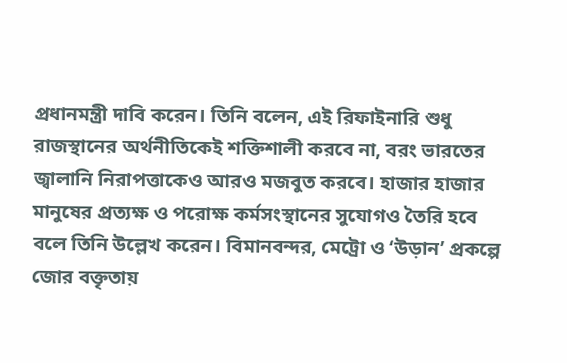প্রধানমন্ত্রী দাবি করেন। তিনি বলেন, এই রিফাইনারি শুধু রাজস্থানের অর্থনীতিকেই শক্তিশালী করবে না, বরং ভারতের জ্বালানি নিরাপত্তাকেও আরও মজবুত করবে। হাজার হাজার মানুষের প্রত্যক্ষ ও পরোক্ষ কর্মসংস্থানের সুযোগও তৈরি হবে বলে তিনি উল্লেখ করেন। বিমানবন্দর, মেট্রো ও ‘উড়ান’ প্রকল্পে জোর বক্তৃতায়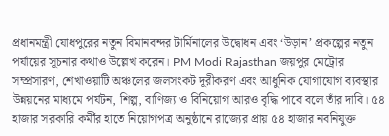প্রধানমন্ত্রী যোধপুরের নতুন বিমানবন্দর টার্মিনালের উদ্বোধন এবং ‘উড়ান’ প্রকল্পের নতুন পর্যায়ের সূচনার কথাও উল্লেখ করেন। PM Modi Rajasthan জয়পুর মেট্রোর সম্প্রসারণ, শেখাওয়াটি অঞ্চলের জলসংকট দূরীকরণ এবং আধুনিক যোগাযোগ ব্যবস্থার উন্নয়নের মাধ্যমে পর্যটন, শিল্প, বাণিজ্য ও বিনিয়োগ আরও বৃদ্ধি পাবে বলে তাঁর দাবি। ৫৪ হাজার সরকারি কর্মীর হাতে নিয়োগপত্র অনুষ্ঠানে রাজ্যের প্রায় ৫৪ হাজার নবনিযুক্ত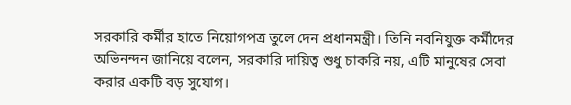সরকারি কর্মীর হাতে নিয়োগপত্র তুলে দেন প্রধানমন্ত্রী। তিনি নবনিযুক্ত কর্মীদের অভিনন্দন জানিয়ে বলেন, সরকারি দায়িত্ব শুধু চাকরি নয়, এটি মানুষের সেবা করার একটি বড় সুযোগ।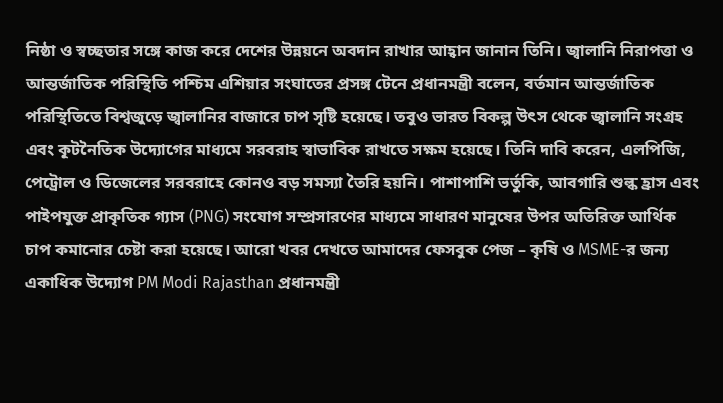নিষ্ঠা ও স্বচ্ছতার সঙ্গে কাজ করে দেশের উন্নয়নে অবদান রাখার আহ্বান জানান তিনি। জ্বালানি নিরাপত্তা ও আন্তর্জাতিক পরিস্থিতি পশ্চিম এশিয়ার সংঘাতের প্রসঙ্গ টেনে প্রধানমন্ত্রী বলেন, বর্তমান আন্তর্জাতিক পরিস্থিতিতে বিশ্বজুড়ে জ্বালানির বাজারে চাপ সৃষ্টি হয়েছে। তবুও ভারত বিকল্প উৎস থেকে জ্বালানি সংগ্রহ এবং কূটনৈতিক উদ্যোগের মাধ্যমে সরবরাহ স্বাভাবিক রাখতে সক্ষম হয়েছে। তিনি দাবি করেন, এলপিজি, পেট্রোল ও ডিজেলের সরবরাহে কোনও বড় সমস্যা তৈরি হয়নি। পাশাপাশি ভর্তুকি, আবগারি শুল্ক হ্রাস এবং পাইপযুক্ত প্রাকৃতিক গ্যাস (PNG) সংযোগ সম্প্রসারণের মাধ্যমে সাধারণ মানুষের উপর অতিরিক্ত আর্থিক চাপ কমানোর চেষ্টা করা হয়েছে। আরো খবর দেখতে আমাদের ফেসবুক পেজ – কৃষি ও MSME-র জন্য একাধিক উদ্যোগ PM Modi Rajasthan প্রধানমন্ত্রী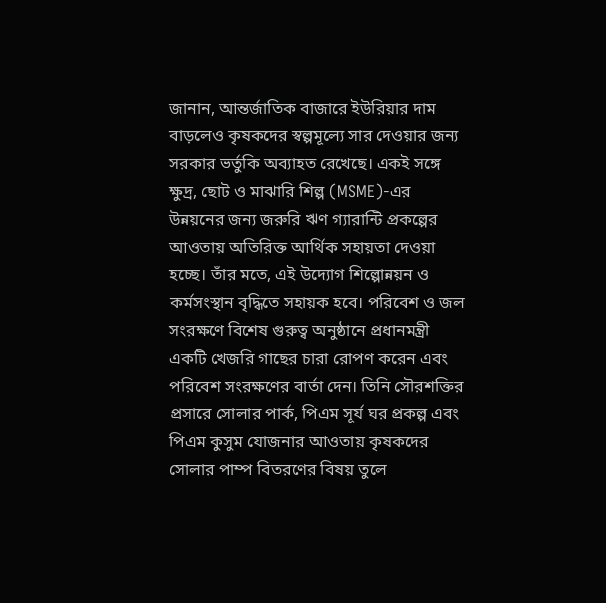জানান, আন্তর্জাতিক বাজারে ইউরিয়ার দাম বাড়লেও কৃষকদের স্বল্পমূল্যে সার দেওয়ার জন্য সরকার ভর্তুকি অব্যাহত রেখেছে। একই সঙ্গে ক্ষুদ্র, ছোট ও মাঝারি শিল্প (MSME)-এর উন্নয়নের জন্য জরুরি ঋণ গ্যারান্টি প্রকল্পের আওতায় অতিরিক্ত আর্থিক সহায়তা দেওয়া হচ্ছে। তাঁর মতে, এই উদ্যোগ শিল্পোন্নয়ন ও কর্মসংস্থান বৃদ্ধিতে সহায়ক হবে। পরিবেশ ও জল সংরক্ষণে বিশেষ গুরুত্ব অনুষ্ঠানে প্রধানমন্ত্রী একটি খেজরি গাছের চারা রোপণ করেন এবং পরিবেশ সংরক্ষণের বার্তা দেন। তিনি সৌরশক্তির প্রসারে সোলার পার্ক, পিএম সূর্য ঘর প্রকল্প এবং পিএম কুসুম যোজনার আওতায় কৃষকদের সোলার পাম্প বিতরণের বিষয় তুলে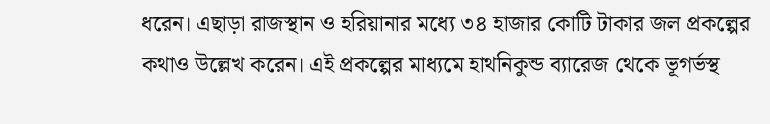ধরেন। এছাড়া রাজস্থান ও হরিয়ানার মধ্যে ৩৪ হাজার কোটি টাকার জল প্রকল্পের কথাও উল্লেখ করেন। এই প্রকল্পের মাধ্যমে হাথনিকুন্ড ব্যারেজ থেকে ভূগর্ভস্থ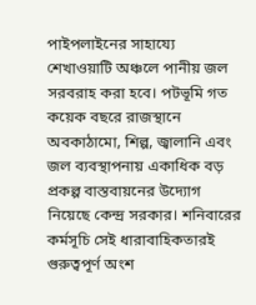পাইপলাইনের সাহায্যে শেখাওয়াটি অঞ্চলে পানীয় জল সরবরাহ করা হবে। পটভূমি গত কয়েক বছরে রাজস্থানে অবকাঠামো, শিল্প, জ্বালানি এবং জল ব্যবস্থাপনায় একাধিক বড় প্রকল্প বাস্তবায়নের উদ্যোগ নিয়েছে কেন্দ্র সরকার। শনিবারের কর্মসূচি সেই ধারাবাহিকতারই গুরুত্বপূর্ণ অংশ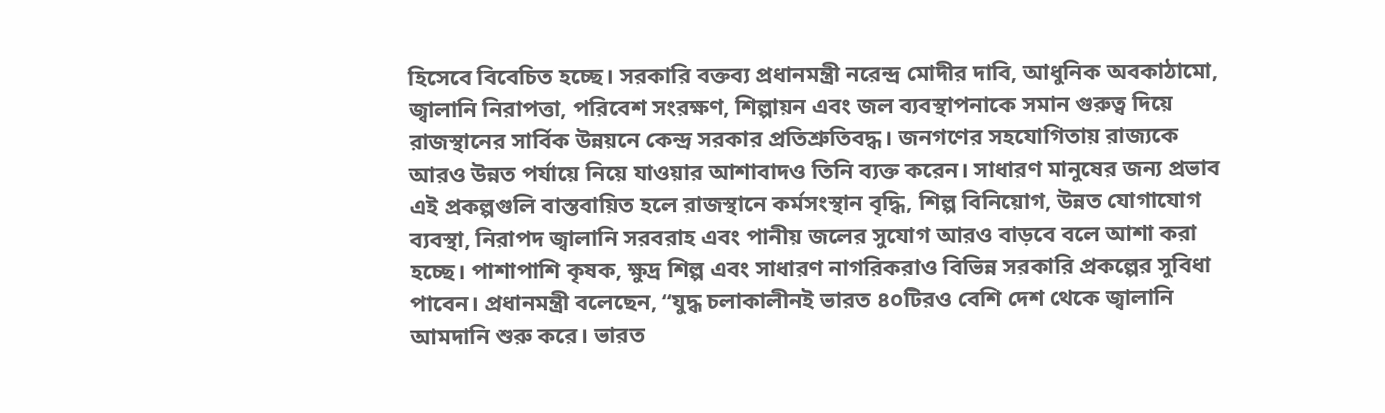হিসেবে বিবেচিত হচ্ছে। সরকারি বক্তব্য প্রধানমন্ত্রী নরেন্দ্র মোদীর দাবি, আধুনিক অবকাঠামো, জ্বালানি নিরাপত্তা, পরিবেশ সংরক্ষণ, শিল্পায়ন এবং জল ব্যবস্থাপনাকে সমান গুরুত্ব দিয়ে রাজস্থানের সার্বিক উন্নয়নে কেন্দ্র সরকার প্রতিশ্রুতিবদ্ধ। জনগণের সহযোগিতায় রাজ্যকে আরও উন্নত পর্যায়ে নিয়ে যাওয়ার আশাবাদও তিনি ব্যক্ত করেন। সাধারণ মানুষের জন্য প্রভাব এই প্রকল্পগুলি বাস্তবায়িত হলে রাজস্থানে কর্মসংস্থান বৃদ্ধি, শিল্প বিনিয়োগ, উন্নত যোগাযোগ ব্যবস্থা, নিরাপদ জ্বালানি সরবরাহ এবং পানীয় জলের সুযোগ আরও বাড়বে বলে আশা করা হচ্ছে। পাশাপাশি কৃষক, ক্ষুদ্র শিল্প এবং সাধারণ নাগরিকরাও বিভিন্ন সরকারি প্রকল্পের সুবিধা পাবেন। প্রধানমন্ত্রী বলেছেন, “যুদ্ধ চলাকালীনই ভারত ৪০টিরও বেশি দেশ থেকে জ্বালানি আমদানি শুরু করে। ভারত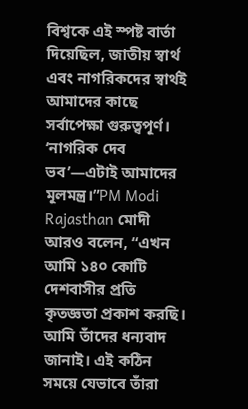বিশ্বকে এই স্পষ্ট বার্তা দিয়েছিল, জাতীয় স্বার্থ এবং নাগরিকদের স্বার্থই আমাদের কাছে সর্বাপেক্ষা গুরুত্বপূর্ণ। ‘নাগরিক দেব ভব’—এটাই আমাদের মূলমন্ত্র।”PM Modi Rajasthan মোদী আরও বলেন, “এখন আমি ১৪০ কোটি দেশবাসীর প্রতি কৃতজ্ঞতা প্রকাশ করছি। আমি তাঁদের ধন্যবাদ জানাই। এই কঠিন সময়ে যেভাবে তাঁরা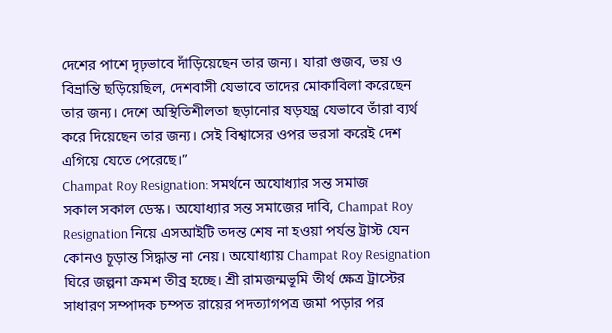দেশের পাশে দৃঢ়ভাবে দাঁড়িয়েছেন তার জন্য। যারা গুজব, ভয় ও বিভ্রান্তি ছড়িয়েছিল, দেশবাসী যেভাবে তাদের মোকাবিলা করেছেন তার জন্য। দেশে অস্থিতিশীলতা ছড়ানোর ষড়যন্ত্র যেভাবে তাঁরা ব্যর্থ করে দিয়েছেন তার জন্য। সেই বিশ্বাসের ওপর ভরসা করেই দেশ এগিয়ে যেতে পেরেছে।”
Champat Roy Resignation: সমর্থনে অযোধ্যার সন্ত সমাজ
সকাল সকাল ডেস্ক। অযোধ্যার সন্ত সমাজের দাবি, Champat Roy Resignation নিয়ে এসআইটি তদন্ত শেষ না হওয়া পর্যন্ত ট্রাস্ট যেন কোনও চূড়ান্ত সিদ্ধান্ত না নেয়। অযোধ্যায় Champat Roy Resignation ঘিরে জল্পনা ক্রমশ তীব্র হচ্ছে। শ্রী রামজন্মভূমি তীর্থ ক্ষেত্র ট্রাস্টের সাধারণ সম্পাদক চম্পত রায়ের পদত্যাগপত্র জমা পড়ার পর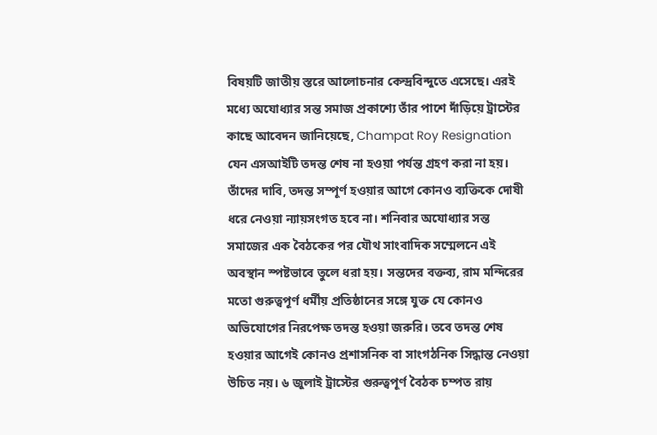বিষয়টি জাতীয় স্তরে আলোচনার কেন্দ্রবিন্দুতে এসেছে। এরই মধ্যে অযোধ্যার সন্ত সমাজ প্রকাশ্যে তাঁর পাশে দাঁড়িয়ে ট্রাস্টের কাছে আবেদন জানিয়েছে, Champat Roy Resignation যেন এসআইটি তদন্ত শেষ না হওয়া পর্যন্ত গ্রহণ করা না হয়। তাঁদের দাবি, তদন্ত সম্পূর্ণ হওয়ার আগে কোনও ব্যক্তিকে দোষী ধরে নেওয়া ন্যায়সংগত হবে না। শনিবার অযোধ্যার সন্ত সমাজের এক বৈঠকের পর যৌথ সাংবাদিক সম্মেলনে এই অবস্থান স্পষ্টভাবে তুলে ধরা হয়। সন্তদের বক্তব্য, রাম মন্দিরের মতো গুরুত্বপূর্ণ ধর্মীয় প্রতিষ্ঠানের সঙ্গে যুক্ত যে কোনও অভিযোগের নিরপেক্ষ তদন্ত হওয়া জরুরি। তবে তদন্ত শেষ হওয়ার আগেই কোনও প্রশাসনিক বা সাংগঠনিক সিদ্ধান্ত নেওয়া উচিত নয়। ৬ জুলাই ট্রাস্টের গুরুত্বপূর্ণ বৈঠক চম্পত রায়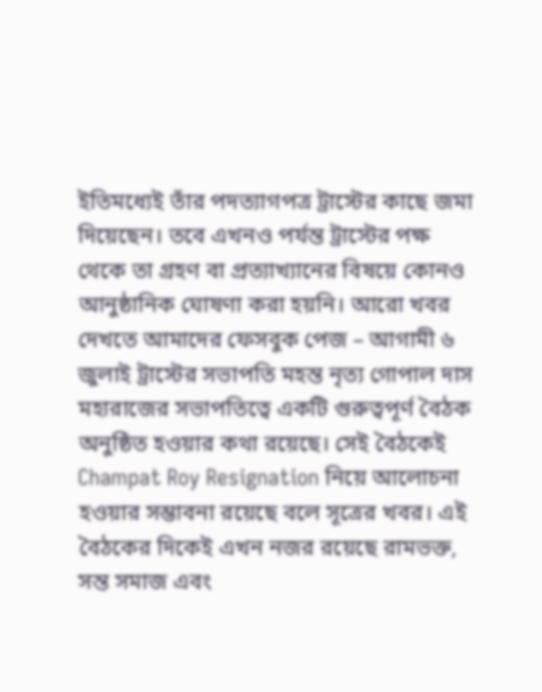ইতিমধ্যেই তাঁর পদত্যাগপত্র ট্রাস্টের কাছে জমা দিয়েছেন। তবে এখনও পর্যন্ত ট্রাস্টের পক্ষ থেকে তা গ্রহণ বা প্রত্যাখ্যানের বিষয়ে কোনও আনুষ্ঠানিক ঘোষণা করা হয়নি। আরো খবর দেখতে আমাদের ফেসবুক পেজ – আগামী ৬ জুলাই ট্রাস্টের সভাপতি মহন্ত নৃত্য গোপাল দাস মহারাজের সভাপতিত্বে একটি গুরুত্বপূর্ণ বৈঠক অনুষ্ঠিত হওয়ার কথা রয়েছে। সেই বৈঠকেই Champat Roy Resignation নিয়ে আলোচনা হওয়ার সম্ভাবনা রয়েছে বলে সূত্রের খবর। এই বৈঠকের দিকেই এখন নজর রয়েছে রামভক্ত, সন্ত সমাজ এবং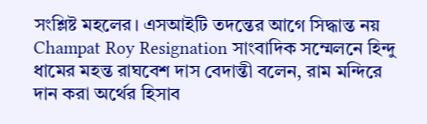সংশ্লিষ্ট মহলের। এসআইটি তদন্তের আগে সিদ্ধান্ত নয় Champat Roy Resignation সাংবাদিক সম্মেলনে হিন্দু ধামের মহন্ত রাঘবেশ দাস বেদান্তী বলেন, রাম মন্দিরে দান করা অর্থের হিসাব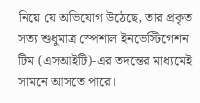নিয়ে যে অভিযোগ উঠেছে, তার প্রকৃত সত্য শুধুমাত্র স্পেশাল ইনভেস্টিগেশন টিম (এসআইটি)-এর তদন্তের মাধ্যমেই সামনে আসতে পারে।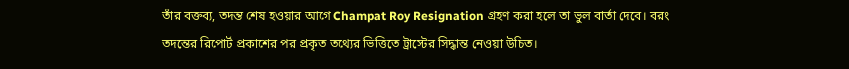তাঁর বক্তব্য, তদন্ত শেষ হওয়ার আগে Champat Roy Resignation গ্রহণ করা হলে তা ভুল বার্তা দেবে। বরং তদন্তের রিপোর্ট প্রকাশের পর প্রকৃত তথ্যের ভিত্তিতে ট্রাস্টের সিদ্ধান্ত নেওয়া উচিত।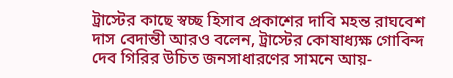ট্রাস্টের কাছে স্বচ্ছ হিসাব প্রকাশের দাবি মহন্ত রাঘবেশ দাস বেদান্তী আরও বলেন, ট্রাস্টের কোষাধ্যক্ষ গোবিন্দ দেব গিরির উচিত জনসাধারণের সামনে আয়-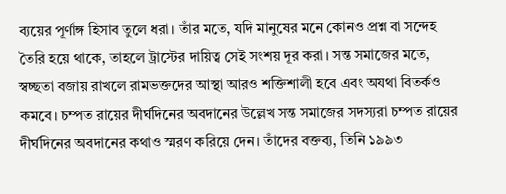ব্যয়ের পূর্ণাঙ্গ হিসাব তুলে ধরা। তাঁর মতে, যদি মানুষের মনে কোনও প্রশ্ন বা সন্দেহ তৈরি হয়ে থাকে, তাহলে ট্রাস্টের দায়িত্ব সেই সংশয় দূর করা। সন্ত সমাজের মতে, স্বচ্ছতা বজায় রাখলে রামভক্তদের আস্থা আরও শক্তিশালী হবে এবং অযথা বিতর্কও কমবে। চম্পত রায়ের দীর্ঘদিনের অবদানের উল্লেখ সন্ত সমাজের সদস্যরা চম্পত রায়ের দীর্ঘদিনের অবদানের কথাও স্মরণ করিয়ে দেন। তাঁদের বক্তব্য, তিনি ১৯৯৩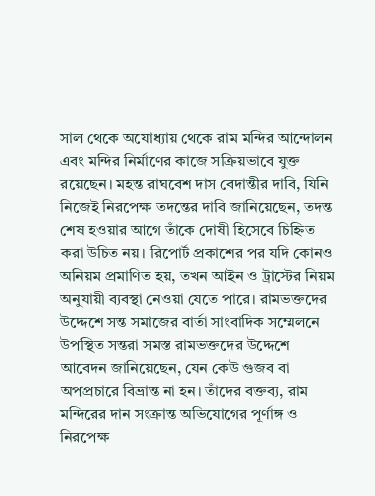সাল থেকে অযোধ্যায় থেকে রাম মন্দির আন্দোলন এবং মন্দির নির্মাণের কাজে সক্রিয়ভাবে যুক্ত রয়েছেন। মহন্ত রাঘবেশ দাস বেদান্তীর দাবি, যিনি নিজেই নিরপেক্ষ তদন্তের দাবি জানিয়েছেন, তদন্ত শেষ হওয়ার আগে তাঁকে দোষী হিসেবে চিহ্নিত করা উচিত নয়। রিপোর্ট প্রকাশের পর যদি কোনও অনিয়ম প্রমাণিত হয়, তখন আইন ও ট্রাস্টের নিয়ম অনুযায়ী ব্যবস্থা নেওয়া যেতে পারে। রামভক্তদের উদ্দেশে সন্ত সমাজের বার্তা সাংবাদিক সম্মেলনে উপস্থিত সন্তরা সমস্ত রামভক্তদের উদ্দেশে আবেদন জানিয়েছেন, যেন কেউ গুজব বা অপপ্রচারে বিভ্রান্ত না হন। তাঁদের বক্তব্য, রাম মন্দিরের দান সংক্রান্ত অভিযোগের পূর্ণাঙ্গ ও নিরপেক্ষ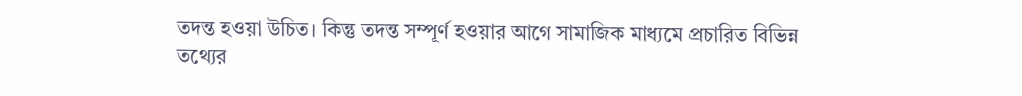তদন্ত হওয়া উচিত। কিন্তু তদন্ত সম্পূর্ণ হওয়ার আগে সামাজিক মাধ্যমে প্রচারিত বিভিন্ন তথ্যের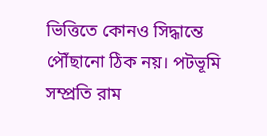ভিত্তিতে কোনও সিদ্ধান্তে পৌঁছানো ঠিক নয়। পটভূমি সম্প্রতি রাম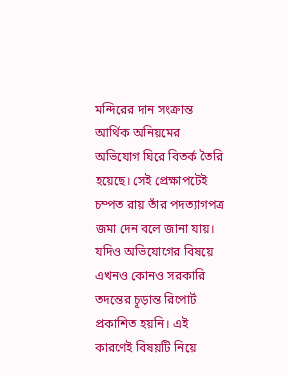মন্দিরের দান সংক্রান্ত আর্থিক অনিয়মের অভিযোগ ঘিরে বিতর্ক তৈরি হয়েছে। সেই প্রেক্ষাপটেই চম্পত রায় তাঁর পদত্যাগপত্র জমা দেন বলে জানা যায়। যদিও অভিযোগের বিষয়ে এখনও কোনও সরকারি তদন্তের চূড়ান্ত রিপোর্ট প্রকাশিত হয়নি। এই কারণেই বিষয়টি নিয়ে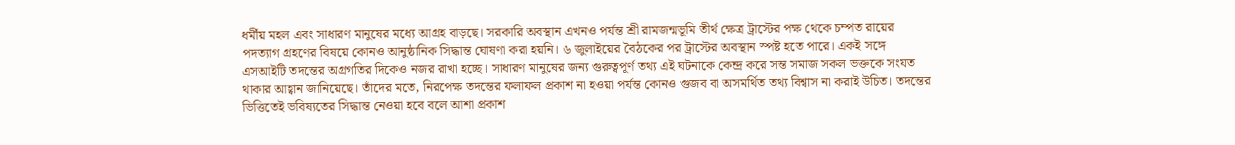ধর্মীয় মহল এবং সাধারণ মানুষের মধ্যে আগ্রহ বাড়ছে। সরকারি অবস্থান এখনও পর্যন্ত শ্রী রামজন্মভূমি তীর্থ ক্ষেত্র ট্রাস্টের পক্ষ থেকে চম্পত রায়ের পদত্যাগ গ্রহণের বিষয়ে কোনও আনুষ্ঠানিক সিদ্ধান্ত ঘোষণা করা হয়নি। ৬ জুলাইয়ের বৈঠকের পর ট্রাস্টের অবস্থান স্পষ্ট হতে পারে। একই সঙ্গে এসআইটি তদন্তের অগ্রগতির দিকেও নজর রাখা হচ্ছে। সাধারণ মানুষের জন্য গুরুত্বপূর্ণ তথ্য এই ঘটনাকে কেন্দ্র করে সন্ত সমাজ সকল ভক্তকে সংযত থাকার আহ্বান জানিয়েছে। তাঁদের মতে, নিরপেক্ষ তদন্তের ফলাফল প্রকাশ না হওয়া পর্যন্ত কোনও গুজব বা অসমর্থিত তথ্য বিশ্বাস না করাই উচিত। তদন্তের ভিত্তিতেই ভবিষ্যতের সিদ্ধান্ত নেওয়া হবে বলে আশা প্রকাশ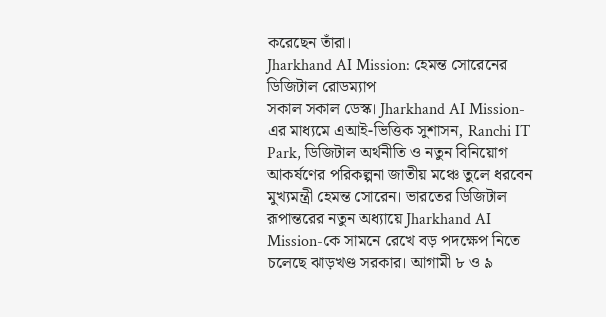করেছেন তাঁরা।
Jharkhand AI Mission: হেমন্ত সোরেনের ডিজিটাল রোডম্যাপ
সকাল সকাল ডেস্ক। Jharkhand AI Mission-এর মাধ্যমে এআই-ভিত্তিক সুশাসন, Ranchi IT Park, ডিজিটাল অর্থনীতি ও নতুন বিনিয়োগ আকর্ষণের পরিকল্পনা জাতীয় মঞ্চে তুলে ধরবেন মুখ্যমন্ত্রী হেমন্ত সোরেন। ভারতের ডিজিটাল রূপান্তরের নতুন অধ্যায়ে Jharkhand AI Mission-কে সামনে রেখে বড় পদক্ষেপ নিতে চলেছে ঝাড়খণ্ড সরকার। আগামী ৮ ও ৯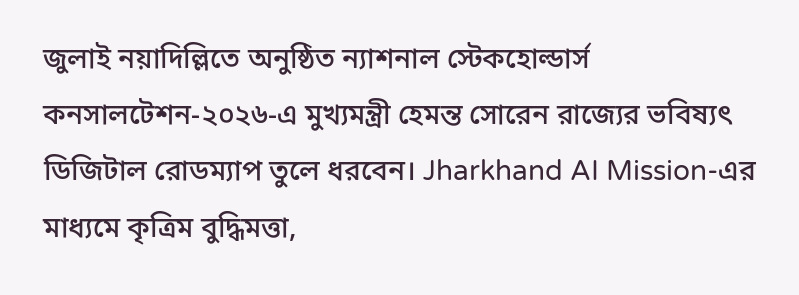জুলাই নয়াদিল্লিতে অনুষ্ঠিত ন্যাশনাল স্টেকহোল্ডার্স কনসালটেশন-২০২৬-এ মুখ্যমন্ত্রী হেমন্ত সোরেন রাজ্যের ভবিষ্যৎ ডিজিটাল রোডম্যাপ তুলে ধরবেন। Jharkhand AI Mission-এর মাধ্যমে কৃত্রিম বুদ্ধিমত্তা,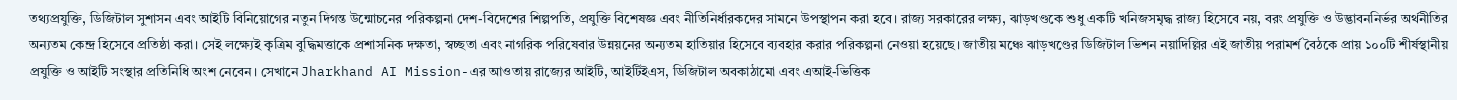তথ্যপ্রযুক্তি, ডিজিটাল সুশাসন এবং আইটি বিনিয়োগের নতুন দিগন্ত উন্মোচনের পরিকল্পনা দেশ-বিদেশের শিল্পপতি, প্রযুক্তি বিশেষজ্ঞ এবং নীতিনির্ধারকদের সামনে উপস্থাপন করা হবে। রাজ্য সরকারের লক্ষ্য, ঝাড়খণ্ডকে শুধু একটি খনিজসমৃদ্ধ রাজ্য হিসেবে নয়, বরং প্রযুক্তি ও উদ্ভাবননির্ভর অর্থনীতির অন্যতম কেন্দ্র হিসেবে প্রতিষ্ঠা করা। সেই লক্ষ্যেই কৃত্রিম বুদ্ধিমত্তাকে প্রশাসনিক দক্ষতা, স্বচ্ছতা এবং নাগরিক পরিষেবার উন্নয়নের অন্যতম হাতিয়ার হিসেবে ব্যবহার করার পরিকল্পনা নেওয়া হয়েছে। জাতীয় মঞ্চে ঝাড়খণ্ডের ডিজিটাল ভিশন নয়াদিল্লির এই জাতীয় পরামর্শ বৈঠকে প্রায় ১০০টি শীর্ষস্থানীয় প্রযুক্তি ও আইটি সংস্থার প্রতিনিধি অংশ নেবেন। সেখানে Jharkhand AI Mission-এর আওতায় রাজ্যের আইটি, আইটিইএস, ডিজিটাল অবকাঠামো এবং এআই-ভিত্তিক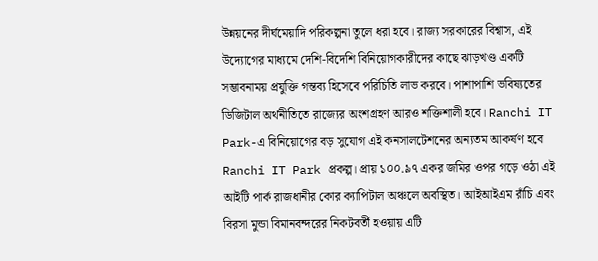উন্নয়নের দীর্ঘমেয়াদি পরিকল্পনা তুলে ধরা হবে। রাজ্য সরকারের বিশ্বাস, এই উদ্যোগের মাধ্যমে দেশি-বিদেশি বিনিয়োগকারীদের কাছে ঝাড়খণ্ড একটি সম্ভাবনাময় প্রযুক্তি গন্তব্য হিসেবে পরিচিতি লাভ করবে। পাশাপাশি ভবিষ্যতের ডিজিটাল অর্থনীতিতে রাজ্যের অংশগ্রহণ আরও শক্তিশালী হবে। Ranchi IT Park-এ বিনিয়োগের বড় সুযোগ এই কনসালটেশনের অন্যতম আকর্ষণ হবে Ranchi IT Park প্রকল্প। প্রায় ১০০.৯৭ একর জমির ওপর গড়ে ওঠা এই আইটি পার্ক রাজধানীর কোর ক্যাপিটাল অঞ্চলে অবস্থিত। আইআইএম রাঁচি এবং বিরসা মুন্ডা বিমানবন্দরের নিকটবর্তী হওয়ায় এটি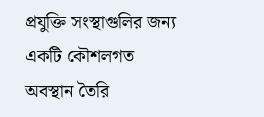প্রযুক্তি সংস্থাগুলির জন্য একটি কৌশলগত অবস্থান তৈরি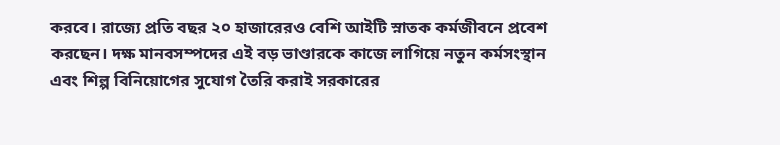করবে। রাজ্যে প্রতি বছর ২০ হাজারেরও বেশি আইটি স্নাতক কর্মজীবনে প্রবেশ করছেন। দক্ষ মানবসম্পদের এই বড় ভাণ্ডারকে কাজে লাগিয়ে নতুন কর্মসংস্থান এবং শিল্প বিনিয়োগের সুযোগ তৈরি করাই সরকারের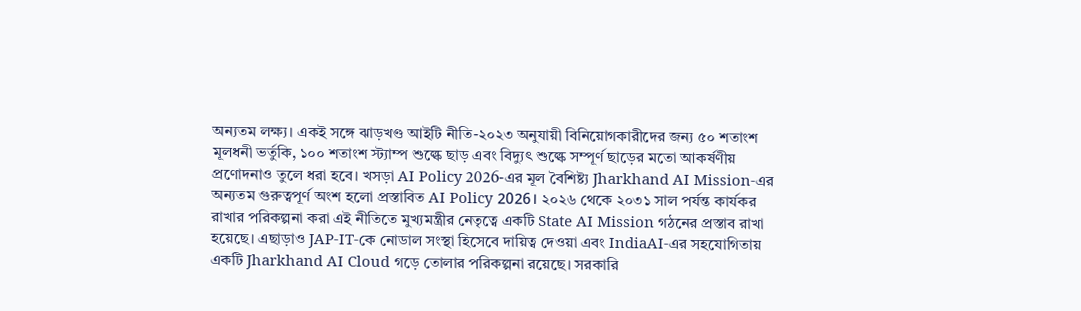অন্যতম লক্ষ্য। একই সঙ্গে ঝাড়খণ্ড আইটি নীতি-২০২৩ অনুযায়ী বিনিয়োগকারীদের জন্য ৫০ শতাংশ মূলধনী ভর্তুকি, ১০০ শতাংশ স্ট্যাম্প শুল্কে ছাড় এবং বিদ্যুৎ শুল্কে সম্পূর্ণ ছাড়ের মতো আকর্ষণীয় প্রণোদনাও তুলে ধরা হবে। খসড়া AI Policy 2026-এর মূল বৈশিষ্ট্য Jharkhand AI Mission-এর অন্যতম গুরুত্বপূর্ণ অংশ হলো প্রস্তাবিত AI Policy 2026। ২০২৬ থেকে ২০৩১ সাল পর্যন্ত কার্যকর রাখার পরিকল্পনা করা এই নীতিতে মুখ্যমন্ত্রীর নেতৃত্বে একটি State AI Mission গঠনের প্রস্তাব রাখা হয়েছে। এছাড়াও JAP-IT-কে নোডাল সংস্থা হিসেবে দায়িত্ব দেওয়া এবং IndiaAI-এর সহযোগিতায় একটি Jharkhand AI Cloud গড়ে তোলার পরিকল্পনা রয়েছে। সরকারি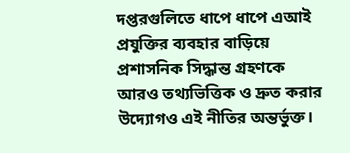দপ্তরগুলিতে ধাপে ধাপে এআই প্রযুক্তির ব্যবহার বাড়িয়ে প্রশাসনিক সিদ্ধান্ত গ্রহণকে আরও তথ্যভিত্তিক ও দ্রুত করার উদ্যোগও এই নীতির অন্তর্ভুক্ত।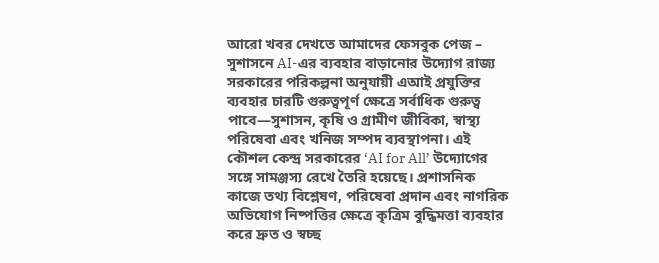আরো খবর দেখতে আমাদের ফেসবুক পেজ – সুশাসনে AI-এর ব্যবহার বাড়ানোর উদ্যোগ রাজ্য সরকারের পরিকল্পনা অনুযায়ী এআই প্রযুক্তির ব্যবহার চারটি গুরুত্বপূর্ণ ক্ষেত্রে সর্বাধিক গুরুত্ব পাবে—সুশাসন, কৃষি ও গ্রামীণ জীবিকা, স্বাস্থ্য পরিষেবা এবং খনিজ সম্পদ ব্যবস্থাপনা। এই কৌশল কেন্দ্র সরকারের ‘AI for All’ উদ্যোগের সঙ্গে সামঞ্জস্য রেখে তৈরি হয়েছে। প্রশাসনিক কাজে তথ্য বিশ্লেষণ, পরিষেবা প্রদান এবং নাগরিক অভিযোগ নিষ্পত্তির ক্ষেত্রে কৃত্রিম বুদ্ধিমত্তা ব্যবহার করে দ্রুত ও স্বচ্ছ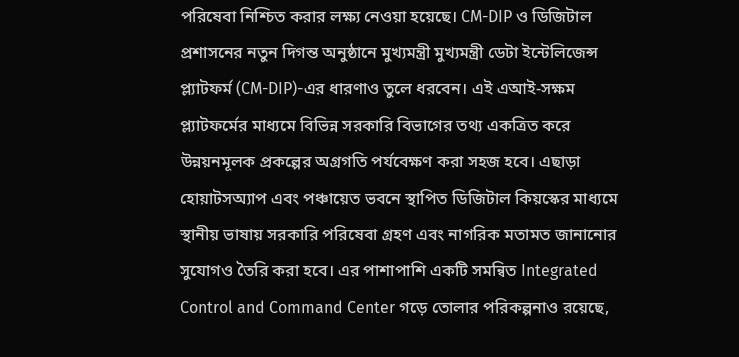পরিষেবা নিশ্চিত করার লক্ষ্য নেওয়া হয়েছে। CM-DIP ও ডিজিটাল প্রশাসনের নতুন দিগন্ত অনুষ্ঠানে মুখ্যমন্ত্রী মুখ্যমন্ত্রী ডেটা ইন্টেলিজেন্স প্ল্যাটফর্ম (CM-DIP)-এর ধারণাও তুলে ধরবেন। এই এআই-সক্ষম প্ল্যাটফর্মের মাধ্যমে বিভিন্ন সরকারি বিভাগের তথ্য একত্রিত করে উন্নয়নমূলক প্রকল্পের অগ্রগতি পর্যবেক্ষণ করা সহজ হবে। এছাড়া হোয়াটসঅ্যাপ এবং পঞ্চায়েত ভবনে স্থাপিত ডিজিটাল কিয়স্কের মাধ্যমে স্থানীয় ভাষায় সরকারি পরিষেবা গ্রহণ এবং নাগরিক মতামত জানানোর সুযোগও তৈরি করা হবে। এর পাশাপাশি একটি সমন্বিত Integrated Control and Command Center গড়ে তোলার পরিকল্পনাও রয়েছে,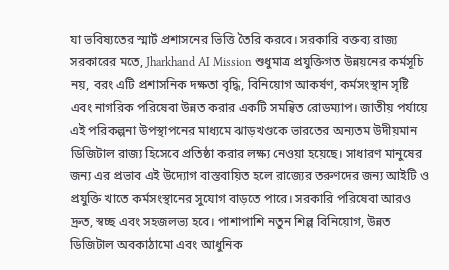যা ভবিষ্যতের স্মার্ট প্রশাসনের ভিত্তি তৈরি করবে। সরকারি বক্তব্য রাজ্য সরকারের মতে, Jharkhand AI Mission শুধুমাত্র প্রযুক্তিগত উন্নয়নের কর্মসূচি নয়, বরং এটি প্রশাসনিক দক্ষতা বৃদ্ধি, বিনিয়োগ আকর্ষণ, কর্মসংস্থান সৃষ্টি এবং নাগরিক পরিষেবা উন্নত করার একটি সমন্বিত রোডম্যাপ। জাতীয় পর্যায়ে এই পরিকল্পনা উপস্থাপনের মাধ্যমে ঝাড়খণ্ডকে ভারতের অন্যতম উদীয়মান ডিজিটাল রাজ্য হিসেবে প্রতিষ্ঠা করার লক্ষ্য নেওয়া হয়েছে। সাধারণ মানুষের জন্য এর প্রভাব এই উদ্যোগ বাস্তবায়িত হলে রাজ্যের তরুণদের জন্য আইটি ও প্রযুক্তি খাতে কর্মসংস্থানের সুযোগ বাড়তে পারে। সরকারি পরিষেবা আরও দ্রুত, স্বচ্ছ এবং সহজলভ্য হবে। পাশাপাশি নতুন শিল্প বিনিয়োগ, উন্নত ডিজিটাল অবকাঠামো এবং আধুনিক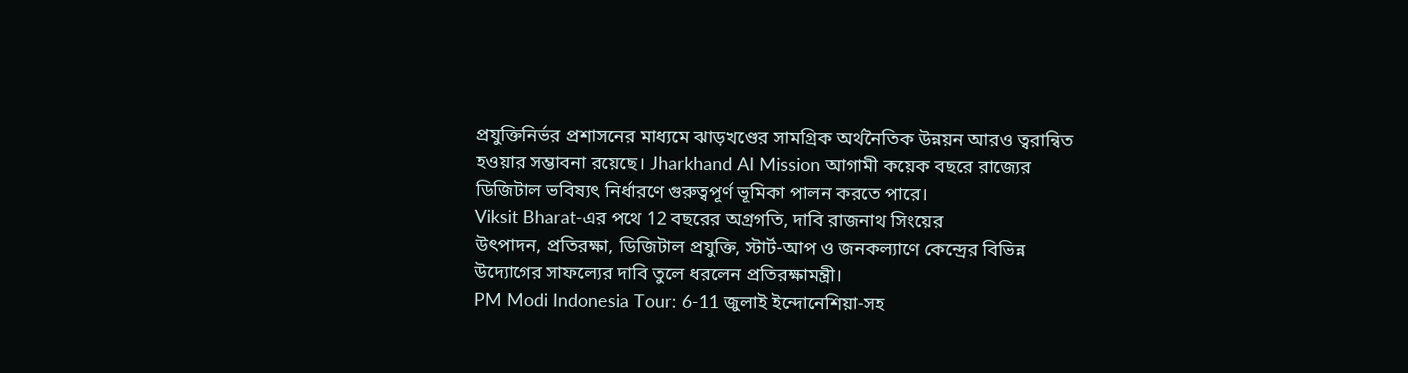প্রযুক্তিনির্ভর প্রশাসনের মাধ্যমে ঝাড়খণ্ডের সামগ্রিক অর্থনৈতিক উন্নয়ন আরও ত্বরান্বিত হওয়ার সম্ভাবনা রয়েছে। Jharkhand AI Mission আগামী কয়েক বছরে রাজ্যের ডিজিটাল ভবিষ্যৎ নির্ধারণে গুরুত্বপূর্ণ ভূমিকা পালন করতে পারে।
Viksit Bharat-এর পথে 12 বছরের অগ্রগতি, দাবি রাজনাথ সিংয়ের
উৎপাদন, প্রতিরক্ষা, ডিজিটাল প্রযুক্তি, স্টার্ট-আপ ও জনকল্যাণে কেন্দ্রের বিভিন্ন উদ্যোগের সাফল্যের দাবি তুলে ধরলেন প্রতিরক্ষামন্ত্রী।
PM Modi Indonesia Tour: 6-11 জুলাই ইন্দোনেশিয়া-সহ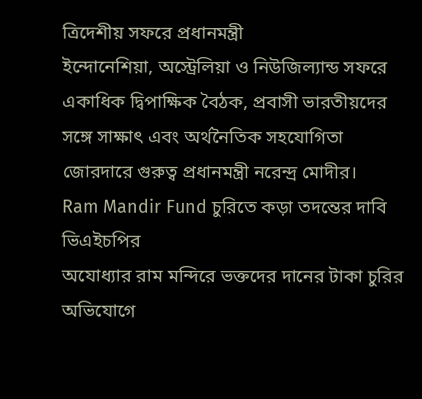ত্রিদেশীয় সফরে প্রধানমন্ত্রী
ইন্দোনেশিয়া, অস্ট্রেলিয়া ও নিউজিল্যান্ড সফরে একাধিক দ্বিপাক্ষিক বৈঠক, প্রবাসী ভারতীয়দের সঙ্গে সাক্ষাৎ এবং অর্থনৈতিক সহযোগিতা জোরদারে গুরুত্ব প্রধানমন্ত্রী নরেন্দ্র মোদীর।
Ram Mandir Fund চুরিতে কড়া তদন্তের দাবি ভিএইচপির
অযোধ্যার রাম মন্দিরে ভক্তদের দানের টাকা চুরির অভিযোগে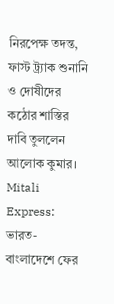নিরপেক্ষ তদন্ত, ফাস্ট ট্র্যাক শুনানি ও দোষীদের কঠোর শাস্তির দাবি তুললেন আলোক কুমার।
Mitali Express: ভারত-বাংলাদেশে ফের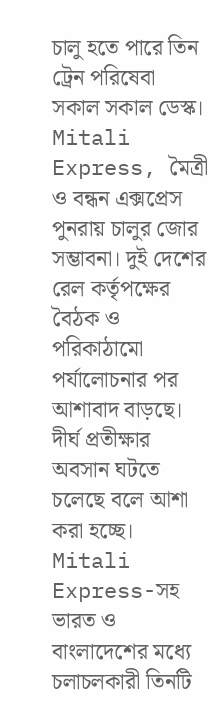চালু হতে পারে তিন ট্রেন পরিষেবা
সকাল সকাল ডেস্ক। Mitali Express, মৈত্রী ও বন্ধন এক্সপ্রেস পুনরায় চালুর জোর সম্ভাবনা। দুই দেশের রেল কর্তৃপক্ষের বৈঠক ও পরিকাঠামো পর্যালোচনার পর আশাবাদ বাড়ছে। দীর্ঘ প্রতীক্ষার অবসান ঘটতে চলেছে বলে আশা করা হচ্ছে। Mitali Express-সহ ভারত ও বাংলাদেশের মধ্যে চলাচলকারী তিনটি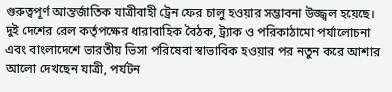গুরুত্বপূর্ণ আন্তর্জাতিক যাত্রীবাহী ট্রেন ফের চালু হওয়ার সম্ভাবনা উজ্জ্বল হয়েছে। দুই দেশের রেল কর্তৃপক্ষের ধারাবাহিক বৈঠক, ট্র্যাক ও পরিকাঠামো পর্যালোচনা এবং বাংলাদেশে ভারতীয় ভিসা পরিষেবা স্বাভাবিক হওয়ার পর নতুন করে আশার আলো দেখছেন যাত্রী, পর্যটন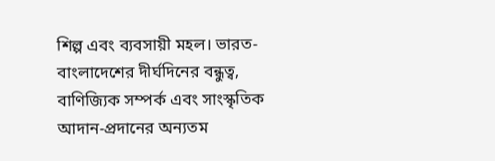শিল্প এবং ব্যবসায়ী মহল। ভারত-বাংলাদেশের দীর্ঘদিনের বন্ধুত্ব, বাণিজ্যিক সম্পর্ক এবং সাংস্কৃতিক আদান-প্রদানের অন্যতম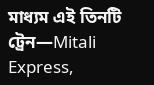মাধ্যম এই তিনটি ট্রেন—Mitali Express,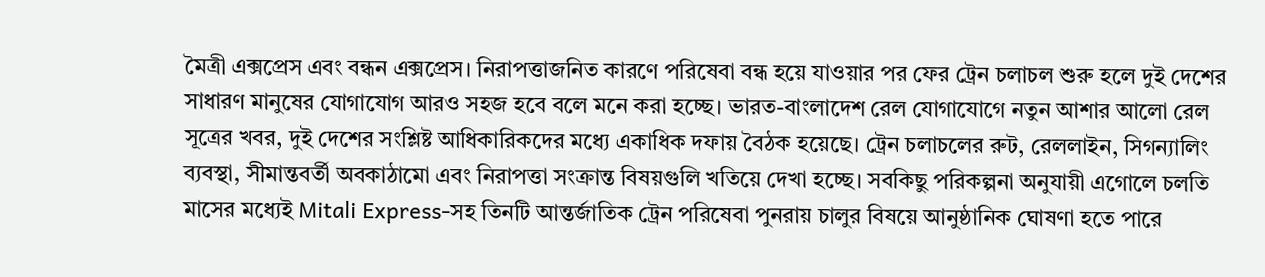মৈত্রী এক্সপ্রেস এবং বন্ধন এক্সপ্রেস। নিরাপত্তাজনিত কারণে পরিষেবা বন্ধ হয়ে যাওয়ার পর ফের ট্রেন চলাচল শুরু হলে দুই দেশের সাধারণ মানুষের যোগাযোগ আরও সহজ হবে বলে মনে করা হচ্ছে। ভারত-বাংলাদেশ রেল যোগাযোগে নতুন আশার আলো রেল সূত্রের খবর, দুই দেশের সংশ্লিষ্ট আধিকারিকদের মধ্যে একাধিক দফায় বৈঠক হয়েছে। ট্রেন চলাচলের রুট, রেললাইন, সিগন্যালিং ব্যবস্থা, সীমান্তবর্তী অবকাঠামো এবং নিরাপত্তা সংক্রান্ত বিষয়গুলি খতিয়ে দেখা হচ্ছে। সবকিছু পরিকল্পনা অনুযায়ী এগোলে চলতি মাসের মধ্যেই Mitali Express-সহ তিনটি আন্তর্জাতিক ট্রেন পরিষেবা পুনরায় চালুর বিষয়ে আনুষ্ঠানিক ঘোষণা হতে পারে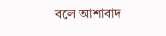বলে আশাবাদ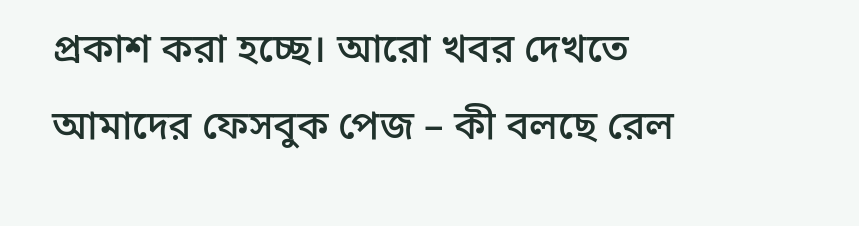প্রকাশ করা হচ্ছে। আরো খবর দেখতে আমাদের ফেসবুক পেজ – কী বলছে রেল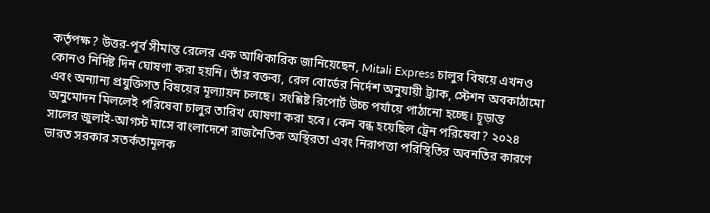কর্তৃপক্ষ? উত্তর-পূর্ব সীমান্ত রেলের এক আধিকারিক জানিয়েছেন, Mitali Express চালুর বিষয়ে এখনও কোনও নির্দিষ্ট দিন ঘোষণা করা হয়নি। তাঁর বক্তব্য, রেল বোর্ডের নির্দেশ অনুযায়ী ট্র্যাক, স্টেশন অবকাঠামো এবং অন্যান্য প্রযুক্তিগত বিষয়ের মূল্যায়ন চলছে। সংশ্লিষ্ট রিপোর্ট উচ্চ পর্যায়ে পাঠানো হচ্ছে। চূড়ান্ত অনুমোদন মিললেই পরিষেবা চালুর তারিখ ঘোষণা করা হবে। কেন বন্ধ হয়েছিল ট্রেন পরিষেবা? ২০২৪ সালের জুলাই-আগস্ট মাসে বাংলাদেশে রাজনৈতিক অস্থিরতা এবং নিরাপত্তা পরিস্থিতির অবনতির কারণে ভারত সরকার সতর্কতামূলক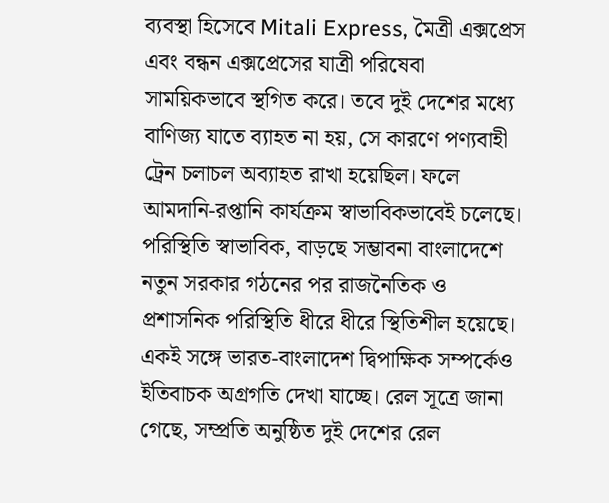ব্যবস্থা হিসেবে Mitali Express, মৈত্রী এক্সপ্রেস এবং বন্ধন এক্সপ্রেসের যাত্রী পরিষেবা সাময়িকভাবে স্থগিত করে। তবে দুই দেশের মধ্যে বাণিজ্য যাতে ব্যাহত না হয়, সে কারণে পণ্যবাহী ট্রেন চলাচল অব্যাহত রাখা হয়েছিল। ফলে আমদানি-রপ্তানি কার্যক্রম স্বাভাবিকভাবেই চলেছে। পরিস্থিতি স্বাভাবিক, বাড়ছে সম্ভাবনা বাংলাদেশে নতুন সরকার গঠনের পর রাজনৈতিক ও প্রশাসনিক পরিস্থিতি ধীরে ধীরে স্থিতিশীল হয়েছে। একই সঙ্গে ভারত-বাংলাদেশ দ্বিপাক্ষিক সম্পর্কেও ইতিবাচক অগ্রগতি দেখা যাচ্ছে। রেল সূত্রে জানা গেছে, সম্প্রতি অনুষ্ঠিত দুই দেশের রেল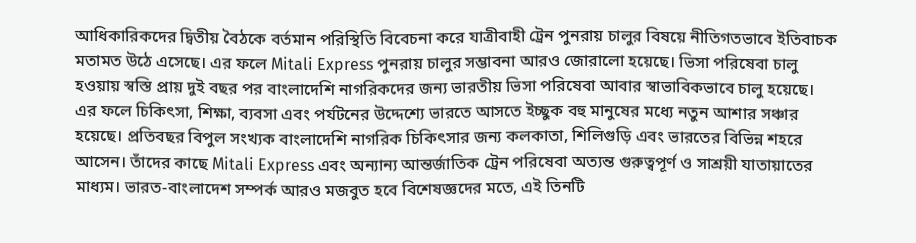আধিকারিকদের দ্বিতীয় বৈঠকে বর্তমান পরিস্থিতি বিবেচনা করে যাত্রীবাহী ট্রেন পুনরায় চালুর বিষয়ে নীতিগতভাবে ইতিবাচক মতামত উঠে এসেছে। এর ফলে Mitali Express পুনরায় চালুর সম্ভাবনা আরও জোরালো হয়েছে। ভিসা পরিষেবা চালু হওয়ায় স্বস্তি প্রায় দুই বছর পর বাংলাদেশি নাগরিকদের জন্য ভারতীয় ভিসা পরিষেবা আবার স্বাভাবিকভাবে চালু হয়েছে। এর ফলে চিকিৎসা, শিক্ষা, ব্যবসা এবং পর্যটনের উদ্দেশ্যে ভারতে আসতে ইচ্ছুক বহু মানুষের মধ্যে নতুন আশার সঞ্চার হয়েছে। প্রতিবছর বিপুল সংখ্যক বাংলাদেশি নাগরিক চিকিৎসার জন্য কলকাতা, শিলিগুড়ি এবং ভারতের বিভিন্ন শহরে আসেন। তাঁদের কাছে Mitali Express এবং অন্যান্য আন্তর্জাতিক ট্রেন পরিষেবা অত্যন্ত গুরুত্বপূর্ণ ও সাশ্রয়ী যাতায়াতের মাধ্যম। ভারত-বাংলাদেশ সম্পর্ক আরও মজবুত হবে বিশেষজ্ঞদের মতে, এই তিনটি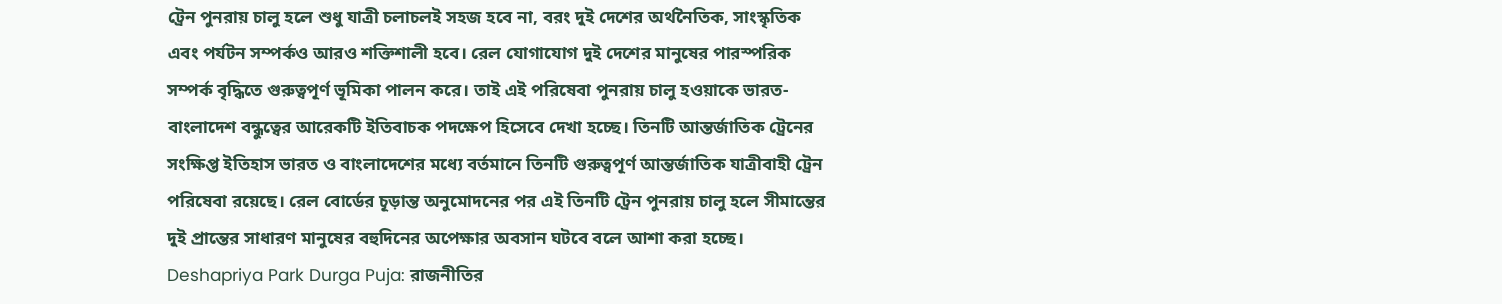ট্রেন পুনরায় চালু হলে শুধু যাত্রী চলাচলই সহজ হবে না, বরং দুই দেশের অর্থনৈতিক, সাংস্কৃতিক এবং পর্যটন সম্পর্কও আরও শক্তিশালী হবে। রেল যোগাযোগ দুই দেশের মানুষের পারস্পরিক সম্পর্ক বৃদ্ধিতে গুরুত্বপূর্ণ ভূমিকা পালন করে। তাই এই পরিষেবা পুনরায় চালু হওয়াকে ভারত-বাংলাদেশ বন্ধুত্বের আরেকটি ইতিবাচক পদক্ষেপ হিসেবে দেখা হচ্ছে। তিনটি আন্তর্জাতিক ট্রেনের সংক্ষিপ্ত ইতিহাস ভারত ও বাংলাদেশের মধ্যে বর্তমানে তিনটি গুরুত্বপূর্ণ আন্তর্জাতিক যাত্রীবাহী ট্রেন পরিষেবা রয়েছে। রেল বোর্ডের চূড়ান্ত অনুমোদনের পর এই তিনটি ট্রেন পুনরায় চালু হলে সীমান্তের দুই প্রান্তের সাধারণ মানুষের বহুদিনের অপেক্ষার অবসান ঘটবে বলে আশা করা হচ্ছে।
Deshapriya Park Durga Puja: রাজনীতির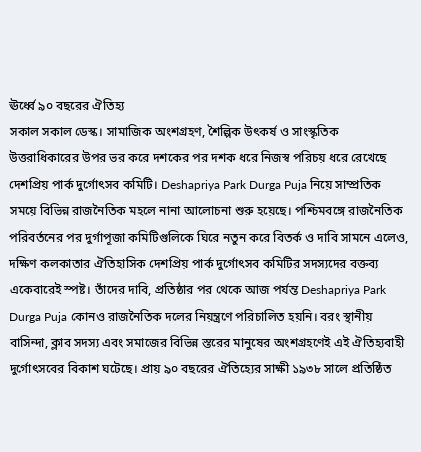ঊর্ধ্বে ৯০ বছরের ঐতিহ্য
সকাল সকাল ডেস্ক। সামাজিক অংশগ্রহণ, শৈল্পিক উৎকর্ষ ও সাংস্কৃতিক উত্তরাধিকারের উপর ভর করে দশকের পর দশক ধরে নিজস্ব পরিচয় ধরে রেখেছে দেশপ্রিয় পার্ক দুর্গোৎসব কমিটি। Deshapriya Park Durga Puja নিয়ে সাম্প্রতিক সময়ে বিভিন্ন রাজনৈতিক মহলে নানা আলোচনা শুরু হয়েছে। পশ্চিমবঙ্গে রাজনৈতিক পরিবর্তনের পর দুর্গাপূজা কমিটিগুলিকে ঘিরে নতুন করে বিতর্ক ও দাবি সামনে এলেও, দক্ষিণ কলকাতার ঐতিহাসিক দেশপ্রিয় পার্ক দুর্গোৎসব কমিটির সদস্যদের বক্তব্য একেবারেই স্পষ্ট। তাঁদের দাবি, প্রতিষ্ঠার পর থেকে আজ পর্যন্ত Deshapriya Park Durga Puja কোনও রাজনৈতিক দলের নিয়ন্ত্রণে পরিচালিত হয়নি। বরং স্থানীয় বাসিন্দা, ক্লাব সদস্য এবং সমাজের বিভিন্ন স্তরের মানুষের অংশগ্রহণেই এই ঐতিহ্যবাহী দুর্গোৎসবের বিকাশ ঘটেছে। প্রায় ৯০ বছরের ঐতিহ্যের সাক্ষী ১৯৩৮ সালে প্রতিষ্ঠিত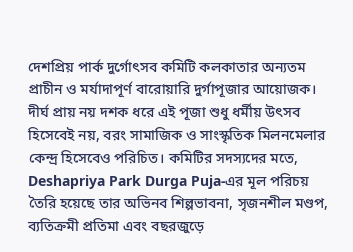দেশপ্রিয় পার্ক দুর্গোৎসব কমিটি কলকাতার অন্যতম প্রাচীন ও মর্যাদাপূর্ণ বারোয়ারি দুর্গাপূজার আয়োজক। দীর্ঘ প্রায় নয় দশক ধরে এই পূজা শুধু ধর্মীয় উৎসব হিসেবেই নয়, বরং সামাজিক ও সাংস্কৃতিক মিলনমেলার কেন্দ্র হিসেবেও পরিচিত। কমিটির সদস্যদের মতে, Deshapriya Park Durga Puja-এর মূল পরিচয় তৈরি হয়েছে তার অভিনব শিল্পভাবনা, সৃজনশীল মণ্ডপ, ব্যতিক্রমী প্রতিমা এবং বছরজুড়ে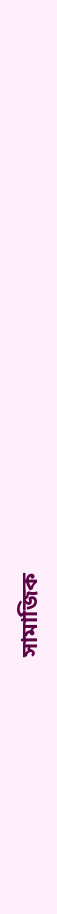সামাজিক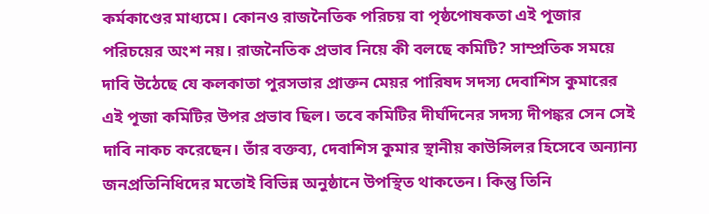কর্মকাণ্ডের মাধ্যমে। কোনও রাজনৈতিক পরিচয় বা পৃষ্ঠপোষকতা এই পূজার পরিচয়ের অংশ নয়। রাজনৈতিক প্রভাব নিয়ে কী বলছে কমিটি? সাম্প্রতিক সময়ে দাবি উঠেছে যে কলকাতা পুরসভার প্রাক্তন মেয়র পারিষদ সদস্য দেবাশিস কুমারের এই পূজা কমিটির উপর প্রভাব ছিল। তবে কমিটির দীর্ঘদিনের সদস্য দীপঙ্কর সেন সেই দাবি নাকচ করেছেন। তাঁর বক্তব্য, দেবাশিস কুমার স্থানীয় কাউন্সিলর হিসেবে অন্যান্য জনপ্রতিনিধিদের মতোই বিভিন্ন অনুষ্ঠানে উপস্থিত থাকতেন। কিন্তু তিনি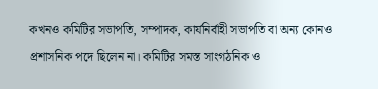কখনও কমিটির সভাপতি, সম্পাদক, কার্যনির্বাহী সভাপতি বা অন্য কোনও প্রশাসনিক পদে ছিলেন না। কমিটির সমস্ত সাংগঠনিক ও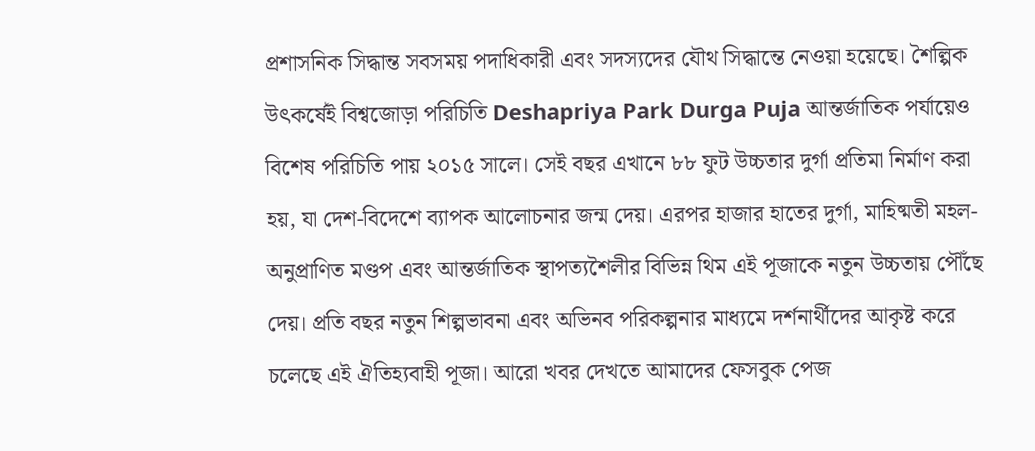প্রশাসনিক সিদ্ধান্ত সবসময় পদাধিকারী এবং সদস্যদের যৌথ সিদ্ধান্তে নেওয়া হয়েছে। শৈল্পিক উৎকর্ষেই বিশ্বজোড়া পরিচিতি Deshapriya Park Durga Puja আন্তর্জাতিক পর্যায়েও বিশেষ পরিচিতি পায় ২০১৫ সালে। সেই বছর এখানে ৮৮ ফুট উচ্চতার দুর্গা প্রতিমা নির্মাণ করা হয়, যা দেশ-বিদেশে ব্যাপক আলোচনার জন্ম দেয়। এরপর হাজার হাতের দুর্গা, মাহিষ্মতী মহল-অনুপ্রাণিত মণ্ডপ এবং আন্তর্জাতিক স্থাপত্যশৈলীর বিভিন্ন থিম এই পূজাকে নতুন উচ্চতায় পৌঁছে দেয়। প্রতি বছর নতুন শিল্পভাবনা এবং অভিনব পরিকল্পনার মাধ্যমে দর্শনার্থীদের আকৃষ্ট করে চলেছে এই ঐতিহ্যবাহী পূজা। আরো খবর দেখতে আমাদের ফেসবুক পেজ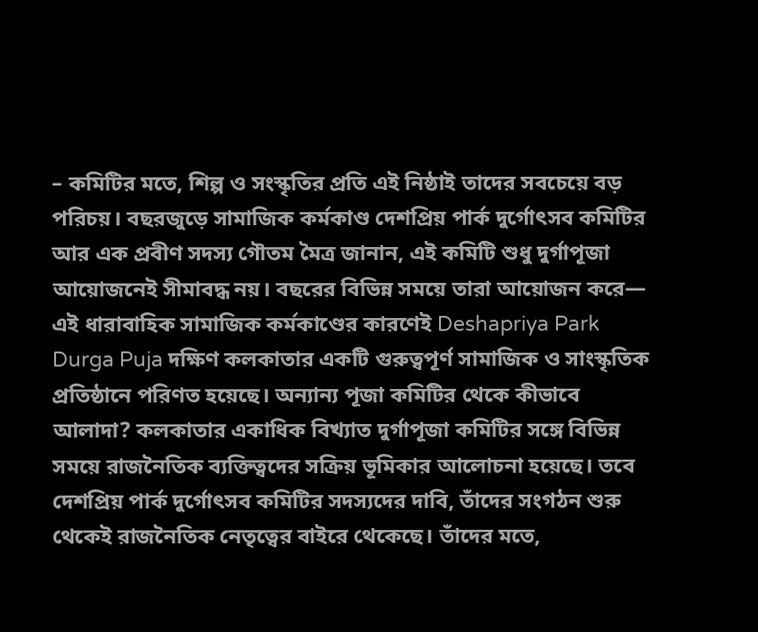– কমিটির মতে, শিল্প ও সংস্কৃতির প্রতি এই নিষ্ঠাই তাদের সবচেয়ে বড় পরিচয়। বছরজুড়ে সামাজিক কর্মকাণ্ড দেশপ্রিয় পার্ক দুর্গোৎসব কমিটির আর এক প্রবীণ সদস্য গৌতম মৈত্র জানান, এই কমিটি শুধু দুর্গাপূজা আয়োজনেই সীমাবদ্ধ নয়। বছরের বিভিন্ন সময়ে তারা আয়োজন করে— এই ধারাবাহিক সামাজিক কর্মকাণ্ডের কারণেই Deshapriya Park Durga Puja দক্ষিণ কলকাতার একটি গুরুত্বপূর্ণ সামাজিক ও সাংস্কৃতিক প্রতিষ্ঠানে পরিণত হয়েছে। অন্যান্য পূজা কমিটির থেকে কীভাবে আলাদা? কলকাতার একাধিক বিখ্যাত দুর্গাপূজা কমিটির সঙ্গে বিভিন্ন সময়ে রাজনৈতিক ব্যক্তিত্বদের সক্রিয় ভূমিকার আলোচনা হয়েছে। তবে দেশপ্রিয় পার্ক দুর্গোৎসব কমিটির সদস্যদের দাবি, তাঁদের সংগঠন শুরু থেকেই রাজনৈতিক নেতৃত্বের বাইরে থেকেছে। তাঁদের মতে,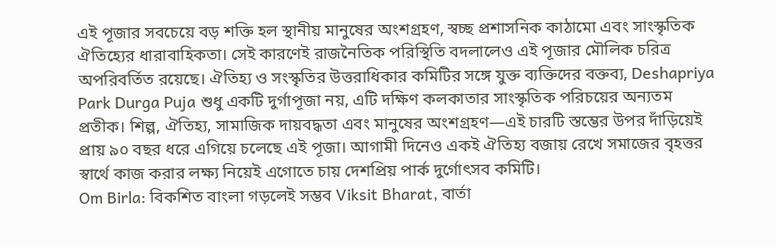এই পূজার সবচেয়ে বড় শক্তি হল স্থানীয় মানুষের অংশগ্রহণ, স্বচ্ছ প্রশাসনিক কাঠামো এবং সাংস্কৃতিক ঐতিহ্যের ধারাবাহিকতা। সেই কারণেই রাজনৈতিক পরিস্থিতি বদলালেও এই পূজার মৌলিক চরিত্র অপরিবর্তিত রয়েছে। ঐতিহ্য ও সংস্কৃতির উত্তরাধিকার কমিটির সঙ্গে যুক্ত ব্যক্তিদের বক্তব্য, Deshapriya Park Durga Puja শুধু একটি দুর্গাপূজা নয়, এটি দক্ষিণ কলকাতার সাংস্কৃতিক পরিচয়ের অন্যতম প্রতীক। শিল্প, ঐতিহ্য, সামাজিক দায়বদ্ধতা এবং মানুষের অংশগ্রহণ—এই চারটি স্তম্ভের উপর দাঁড়িয়েই প্রায় ৯০ বছর ধরে এগিয়ে চলেছে এই পূজা। আগামী দিনেও একই ঐতিহ্য বজায় রেখে সমাজের বৃহত্তর স্বার্থে কাজ করার লক্ষ্য নিয়েই এগোতে চায় দেশপ্রিয় পার্ক দুর্গোৎসব কমিটি।
Om Birla: বিকশিত বাংলা গড়লেই সম্ভব Viksit Bharat, বার্তা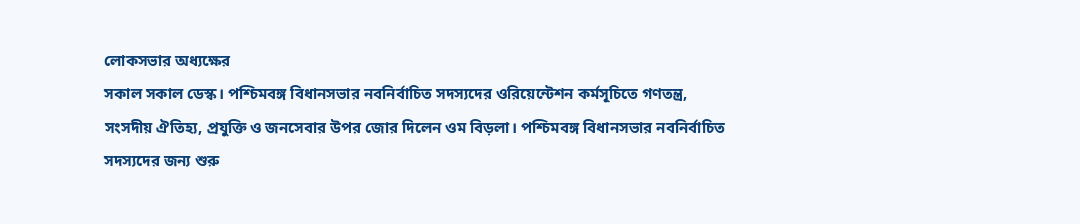লোকসভার অধ্যক্ষের
সকাল সকাল ডেস্ক। পশ্চিমবঙ্গ বিধানসভার নবনির্বাচিত সদস্যদের ওরিয়েন্টেশন কর্মসূচিতে গণতন্ত্র, সংসদীয় ঐতিহ্য, প্রযুক্তি ও জনসেবার উপর জোর দিলেন ওম বিড়লা। পশ্চিমবঙ্গ বিধানসভার নবনির্বাচিত সদস্যদের জন্য শুরু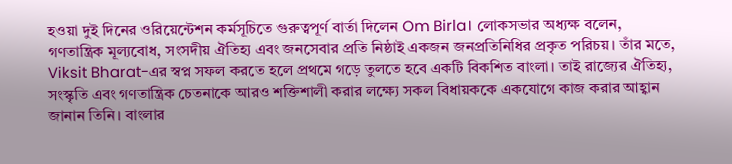হওয়া দুই দিনের ওরিয়েন্টেশন কর্মসূচিতে গুরুত্বপূর্ণ বার্তা দিলেন Om Birla। লোকসভার অধ্যক্ষ বলেন, গণতান্ত্রিক মূল্যবোধ, সংসদীয় ঐতিহ্য এবং জনসেবার প্রতি নিষ্ঠাই একজন জনপ্রতিনিধির প্রকৃত পরিচয়। তাঁর মতে, Viksit Bharat-এর স্বপ্ন সফল করতে হলে প্রথমে গড়ে তুলতে হবে একটি বিকশিত বাংলা। তাই রাজ্যের ঐতিহ্য, সংস্কৃতি এবং গণতান্ত্রিক চেতনাকে আরও শক্তিশালী করার লক্ষ্যে সকল বিধায়ককে একযোগে কাজ করার আহ্বান জানান তিনি। বাংলার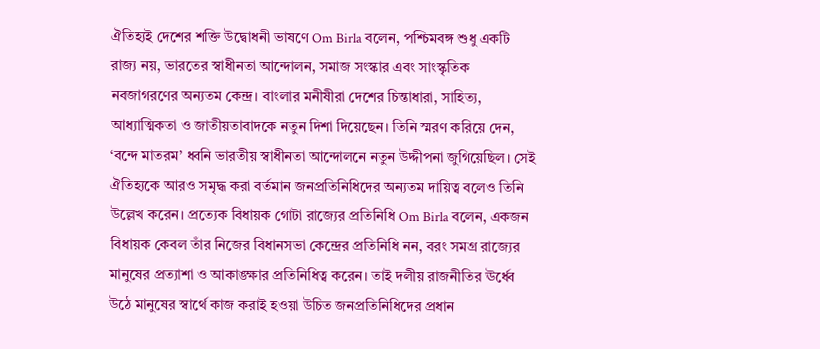ঐতিহ্যই দেশের শক্তি উদ্বোধনী ভাষণে Om Birla বলেন, পশ্চিমবঙ্গ শুধু একটি রাজ্য নয়, ভারতের স্বাধীনতা আন্দোলন, সমাজ সংস্কার এবং সাংস্কৃতিক নবজাগরণের অন্যতম কেন্দ্র। বাংলার মনীষীরা দেশের চিন্তাধারা, সাহিত্য, আধ্যাত্মিকতা ও জাতীয়তাবাদকে নতুন দিশা দিয়েছেন। তিনি স্মরণ করিয়ে দেন, ‘বন্দে মাতরম’ ধ্বনি ভারতীয় স্বাধীনতা আন্দোলনে নতুন উদ্দীপনা জুগিয়েছিল। সেই ঐতিহ্যকে আরও সমৃদ্ধ করা বর্তমান জনপ্রতিনিধিদের অন্যতম দায়িত্ব বলেও তিনি উল্লেখ করেন। প্রত্যেক বিধায়ক গোটা রাজ্যের প্রতিনিধি Om Birla বলেন, একজন বিধায়ক কেবল তাঁর নিজের বিধানসভা কেন্দ্রের প্রতিনিধি নন, বরং সমগ্র রাজ্যের মানুষের প্রত্যাশা ও আকাঙ্ক্ষার প্রতিনিধিত্ব করেন। তাই দলীয় রাজনীতির ঊর্ধ্বে উঠে মানুষের স্বার্থে কাজ করাই হওয়া উচিত জনপ্রতিনিধিদের প্রধান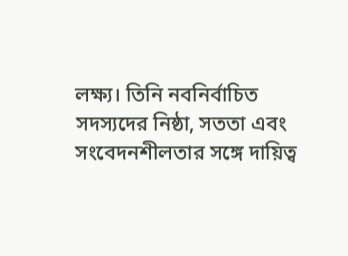লক্ষ্য। তিনি নবনির্বাচিত সদস্যদের নিষ্ঠা, সততা এবং সংবেদনশীলতার সঙ্গে দায়িত্ব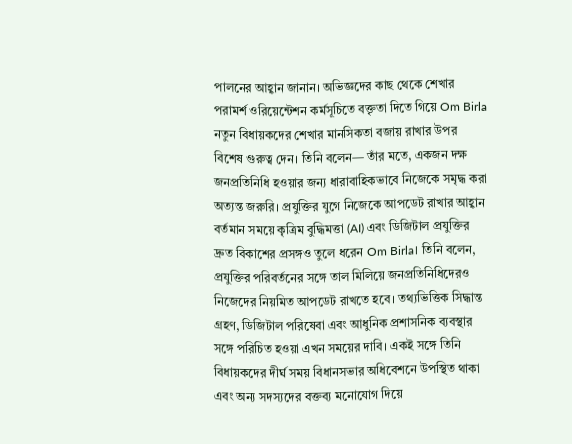পালনের আহ্বান জানান। অভিজ্ঞদের কাছ থেকে শেখার পরামর্শ ওরিয়েন্টেশন কর্মসূচিতে বক্তৃতা দিতে গিয়ে Om Birla নতুন বিধায়কদের শেখার মানসিকতা বজায় রাখার উপর বিশেষ গুরুত্ব দেন। তিনি বলেন— তাঁর মতে, একজন দক্ষ জনপ্রতিনিধি হওয়ার জন্য ধারাবাহিকভাবে নিজেকে সমৃদ্ধ করা অত্যন্ত জরুরি। প্রযুক্তির যুগে নিজেকে আপডেট রাখার আহ্বান বর্তমান সময়ে কৃত্রিম বুদ্ধিমত্তা (AI) এবং ডিজিটাল প্রযুক্তির দ্রুত বিকাশের প্রসঙ্গও তুলে ধরেন Om Birla। তিনি বলেন, প্রযুক্তির পরিবর্তনের সঙ্গে তাল মিলিয়ে জনপ্রতিনিধিদেরও নিজেদের নিয়মিত আপডেট রাখতে হবে। তথ্যভিত্তিক সিদ্ধান্ত গ্রহণ, ডিজিটাল পরিষেবা এবং আধুনিক প্রশাসনিক ব্যবস্থার সঙ্গে পরিচিত হওয়া এখন সময়ের দাবি। একই সঙ্গে তিনি বিধায়কদের দীর্ঘ সময় বিধানসভার অধিবেশনে উপস্থিত থাকা এবং অন্য সদস্যদের বক্তব্য মনোযোগ দিয়ে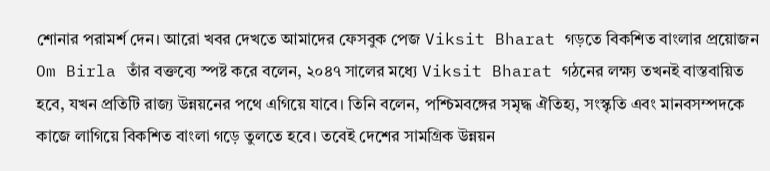শোনার পরামর্শ দেন। আরো খবর দেখতে আমাদের ফেসবুক পেজ Viksit Bharat গড়তে বিকশিত বাংলার প্রয়োজন Om Birla তাঁর বক্তব্যে স্পষ্ট করে বলেন, ২০৪৭ সালের মধ্যে Viksit Bharat গঠনের লক্ষ্য তখনই বাস্তবায়িত হবে, যখন প্রতিটি রাজ্য উন্নয়নের পথে এগিয়ে যাবে। তিনি বলেন, পশ্চিমবঙ্গের সমৃদ্ধ ঐতিহ্য, সংস্কৃতি এবং মানবসম্পদকে কাজে লাগিয়ে বিকশিত বাংলা গড়ে তুলতে হবে। তবেই দেশের সামগ্রিক উন্নয়ন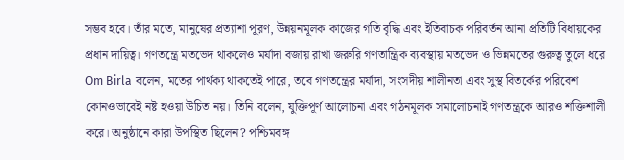সম্ভব হবে। তাঁর মতে, মানুষের প্রত্যাশা পূরণ, উন্নয়নমূলক কাজের গতি বৃদ্ধি এবং ইতিবাচক পরিবর্তন আনা প্রতিটি বিধায়কের প্রধান দায়িত্ব। গণতন্ত্রে মতভেদ থাকলেও মর্যাদা বজায় রাখা জরুরি গণতান্ত্রিক ব্যবস্থায় মতভেদ ও ভিন্নমতের গুরুত্ব তুলে ধরে Om Birla বলেন, মতের পার্থক্য থাকতেই পারে, তবে গণতন্ত্রের মর্যাদা, সংসদীয় শালীনতা এবং সুস্থ বিতর্কের পরিবেশ কোনওভাবেই নষ্ট হওয়া উচিত নয়। তিনি বলেন, যুক্তিপূর্ণ আলোচনা এবং গঠনমূলক সমালোচনাই গণতন্ত্রকে আরও শক্তিশালী করে। অনুষ্ঠানে কারা উপস্থিত ছিলেন? পশ্চিমবঙ্গ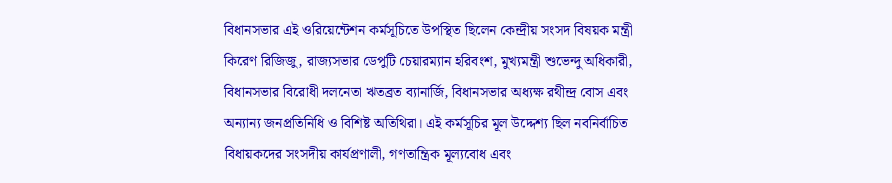বিধানসভার এই ওরিয়েন্টেশন কর্মসূচিতে উপস্থিত ছিলেন কেন্দ্রীয় সংসদ বিষয়ক মন্ত্রী কিরেণ রিজিজু, রাজ্যসভার ডেপুটি চেয়ারম্যান হরিবংশ, মুখ্যমন্ত্রী শুভেন্দু অধিকারী, বিধানসভার বিরোধী দলনেতা ঋতব্রত ব্যানার্জি, বিধানসভার অধ্যক্ষ রথীন্দ্র বোস এবং অন্যান্য জনপ্রতিনিধি ও বিশিষ্ট অতিথিরা। এই কর্মসূচির মূল উদ্দেশ্য ছিল নবনির্বাচিত বিধায়কদের সংসদীয় কার্যপ্রণালী, গণতান্ত্রিক মূল্যবোধ এবং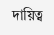দায়িত্ব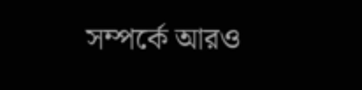সম্পর্কে আরও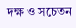দক্ষ ও সচেতন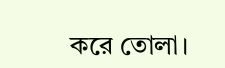করে তোলা।